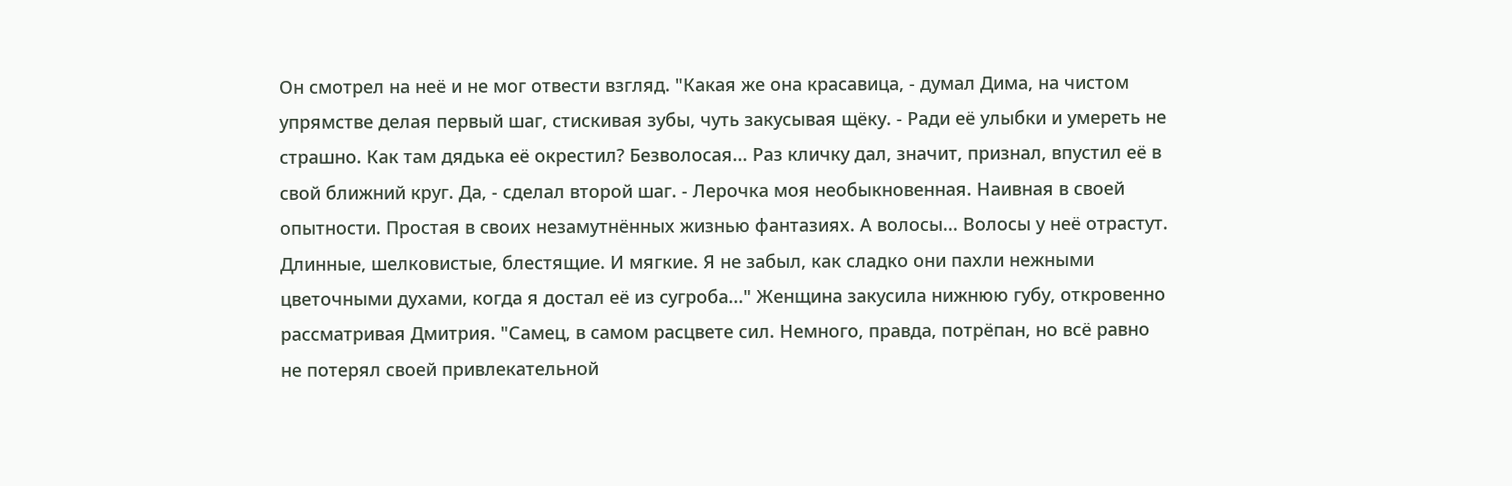Он смотрел на неё и не мог отвести взгляд. "Какая же она красавица, - думал Дима, на чистом упрямстве делая первый шаг, стискивая зубы, чуть закусывая щёку. - Ради её улыбки и умереть не страшно. Как там дядька её окрестил? Безволосая... Раз кличку дал, значит, признал, впустил её в свой ближний круг. Да, - сделал второй шаг. - Лерочка моя необыкновенная. Наивная в своей опытности. Простая в своих незамутнённых жизнью фантазиях. А волосы... Волосы у неё отрастут. Длинные, шелковистые, блестящие. И мягкие. Я не забыл, как сладко они пахли нежными цветочными духами, когда я достал её из сугроба..." Женщина закусила нижнюю губу, откровенно рассматривая Дмитрия. "Самец, в самом расцвете сил. Немного, правда, потрёпан, но всё равно не потерял своей привлекательной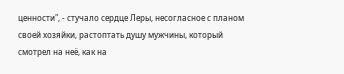ценности", - стучало сердце Леры, несогласное с планом своей хозяйки, растоптать душу мужчины, который смотрел на неё, как на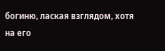богиню, лаская взглядом, хотя на его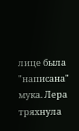лице была "написана" мука. Лера тряхнула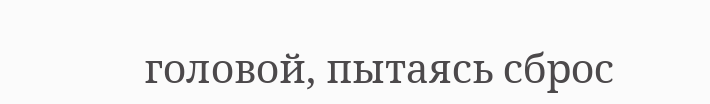головой, пытаясь сброс